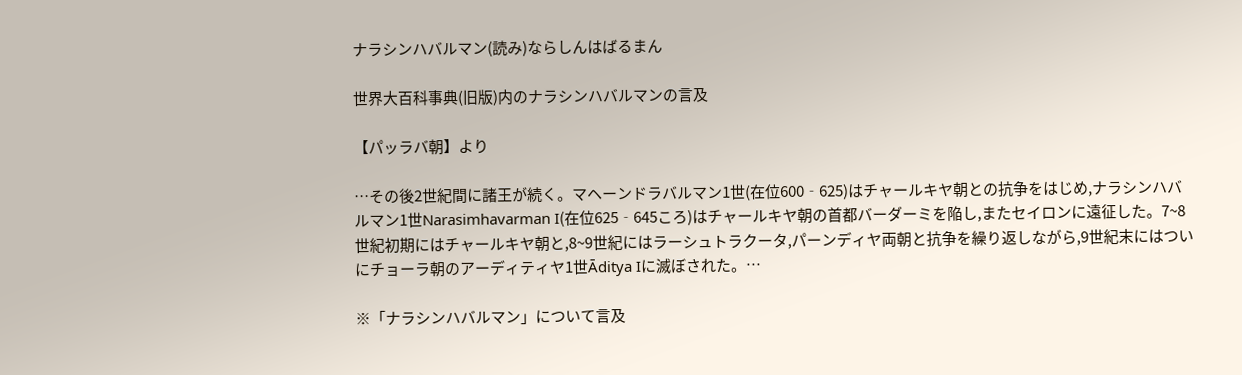ナラシンハバルマン(読み)ならしんはばるまん

世界大百科事典(旧版)内のナラシンハバルマンの言及

【パッラバ朝】より

…その後2世紀間に諸王が続く。マヘーンドラバルマン1世(在位600‐625)はチャールキヤ朝との抗争をはじめ,ナラシンハバルマン1世Narasimhavarman I(在位625‐645ころ)はチャールキヤ朝の首都バーダーミを陥し,またセイロンに遠征した。7~8世紀初期にはチャールキヤ朝と,8~9世紀にはラーシュトラクータ,パーンディヤ両朝と抗争を繰り返しながら,9世紀末にはついにチョーラ朝のアーディティヤ1世Āditya Iに滅ぼされた。…

※「ナラシンハバルマン」について言及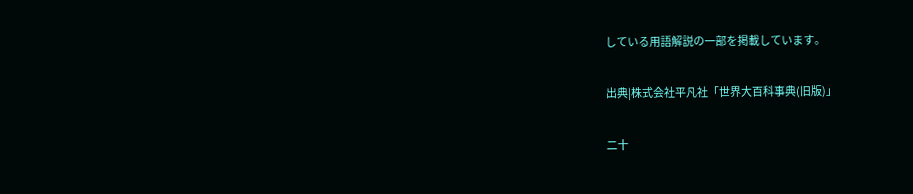している用語解説の一部を掲載しています。

出典|株式会社平凡社「世界大百科事典(旧版)」

二十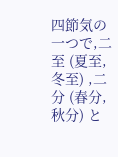四節気の一つで,二至 (夏至,冬至) ,二分 (春分,秋分) と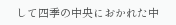して四季の中央におかれた中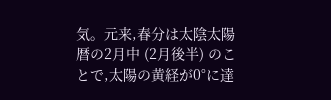気。元来,春分は太陰太陽暦の2月中 (2月後半) のことで,太陽の黄経が0°に達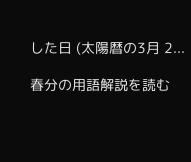した日 (太陽暦の3月 2...

春分の用語解説を読む